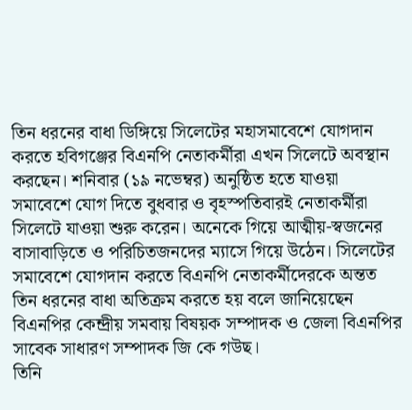তিন ধরনের বাধা ডিঙ্গিয়ে সিলেটের মহাসমাবেশে যোগদান করতে হবিগঞ্জের বিএনপি নেতাকর্মীরা এখন সিলেটে অবস্থান করছেন। শনিবার (১৯ নভেম্বর) অনুষ্ঠিত হতে যাওয়া সমাবেশে যোগ দিতে বুধবার ও বৃহস্পতিবারই নেতাকর্মীরা সিলেটে যাওয়া শুরু করেন। অনেকে গিয়ে আত্মীয়-স্বজনের বাসাবাড়িতে ও পরিচিতজনদের ম্যাসে গিয়ে উঠেন। সিলেটের সমাবেশে যোগদান করতে বিএনপি নেতাকর্মীদেরকে অন্তত তিন ধরনের বাধা অতিক্রম করতে হয় বলে জানিয়েছেন বিএনপির কেন্দ্রীয় সমবায় বিষয়ক সম্পাদক ও জেলা বিএনপির সাবেক সাধারণ সম্পাদক জি কে গউছ।
তিনি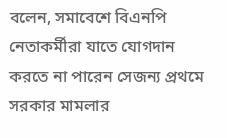বলেন, সমাবেশে বিএনপি নেতাকর্মীরা যাতে যোগদান করতে না পারেন সেজন্য প্রথমে সরকার মামলার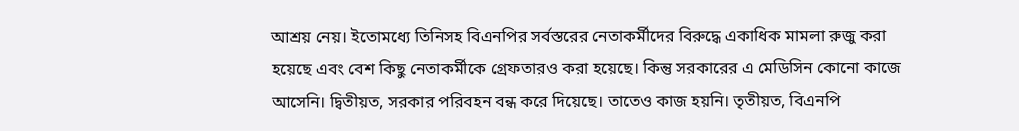আশ্রয় নেয়। ইতোমধ্যে তিনিসহ বিএনপির সর্বস্তরের নেতাকর্মীদের বিরুদ্ধে একাধিক মামলা রুজু করা হয়েছে এবং বেশ কিছু নেতাকর্মীকে গ্রেফতারও করা হয়েছে। কিন্তু সরকারের এ মেডিসিন কোনো কাজে আসেনি। দ্বিতীয়ত, সরকার পরিবহন বন্ধ করে দিয়েছে। তাতেও কাজ হয়নি। তৃতীয়ত, বিএনপি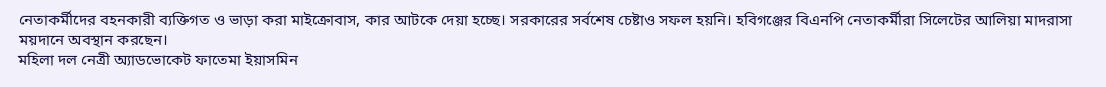নেতাকর্মীদের বহনকারী ব্যক্তিগত ও ভাড়া করা মাইক্রোবাস, কার আটকে দেয়া হচ্ছে। সরকারের সর্বশেষ চেষ্টাও সফল হয়নি। হবিগঞ্জের বিএনপি নেতাকর্মীরা সিলেটের আলিয়া মাদরাসা ময়দানে অবস্থান করছেন।
মহিলা দল নেত্রী অ্যাডভোকেট ফাতেমা ইয়াসমিন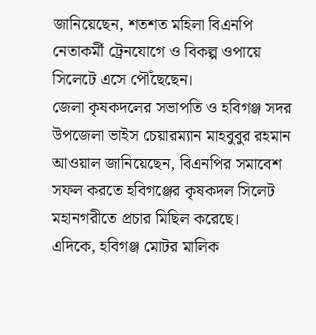জানিয়েছেন, শতশত মহিলা বিএনপি নেতাকর্মী ট্রেনযোগে ও বিকল্প ওপায়ে সিলেটে এসে পৌঁছেছেন।
জেলা কৃষকদলের সভাপতি ও হবিগঞ্জ সদর উপজেলা ভাইস চেয়ারম্যান মাহবুবুর রহমান আওয়াল জানিয়েছেন, বিএনপির সমাবেশ সফল করতে হবিগঞ্জের কৃষকদল সিলেট মহানগরীতে প্রচার মিছিল করেছে।
এদিকে, হবিগঞ্জ মোটর মালিক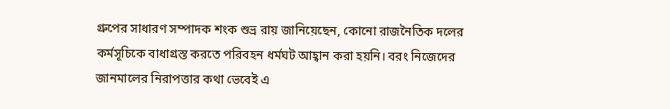গ্রুপের সাধারণ সম্পাদক শংক শুভ্র রায় জানিয়েছেন, কোনো রাজনৈতিক দলের কর্মসূচিকে বাধাগ্রস্ত করতে পরিবহন ধর্মঘট আহ্বান করা হয়নি। বরং নিজেদের জানমালের নিরাপত্তার কথা ভেবেই এ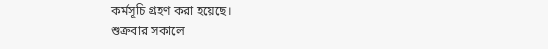কর্মসূচি গ্রহণ করা হয়েছে।
শুক্রবার সকালে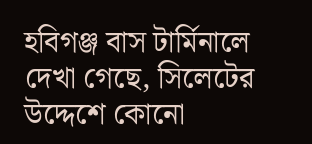হবিগঞ্জ বাস টার্মিনালে দেখা গেছে, সিলেটের উদ্দেশে কোনো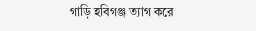গাড়ি হবিগঞ্জ ত্যাগ করে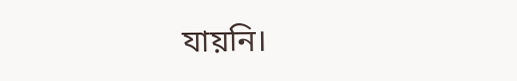যায়নি।